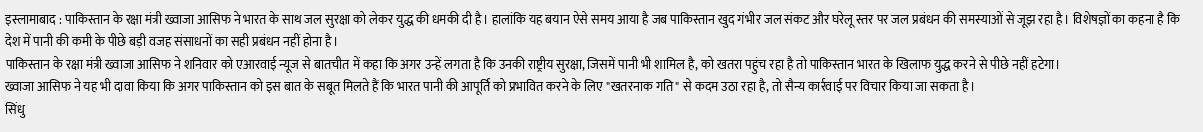इस्लामाबाद : पाकिस्तान के रक्षा मंत्री ख्वाजा आसिफ ने भारत के साथ जल सुरक्षा को लेकर युद्ध की धमकी दी है। हालांकि यह बयान ऐसे समय आया है जब पाकिस्तान खुद गंभीर जल संकट और घरेलू स्तर पर जल प्रबंधन की समस्याओं से जूझ रहा है। विशेषज्ञों का कहना है कि देश में पानी की कमी के पीछे बड़ी वजह संसाधनों का सही प्रबंधन नहीं होना है।
पाकिस्तान के रक्षा मंत्री ख्वाजा आसिफ ने शनिवार को एआरवाई न्यूज से बातचीत में कहा कि अगर उन्हें लगता है कि उनकी राष्ट्रीय सुरक्षा, जिसमें पानी भी शामिल है, को खतरा पहुंच रहा है तो पाकिस्तान भारत के खिलाफ युद्ध करने से पीछे नहीं हटेगा।
ख्वाजा आसिफ ने यह भी दावा किया कि अगर पाकिस्तान को इस बात के सबूत मिलते हैं कि भारत पानी की आपूर्ति को प्रभावित करने के लिए "खतरनाक गति" से कदम उठा रहा है, तो सैन्य कार्रवाई पर विचार किया जा सकता है।
सिंधु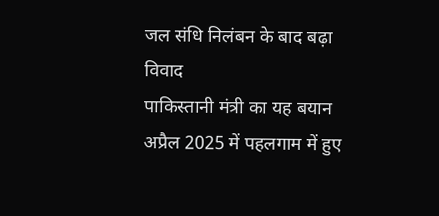जल संधि निलंबन के बाद बढ़ा विवाद
पाकिस्तानी मंत्री का यह बयान अप्रैल 2025 में पहलगाम में हुए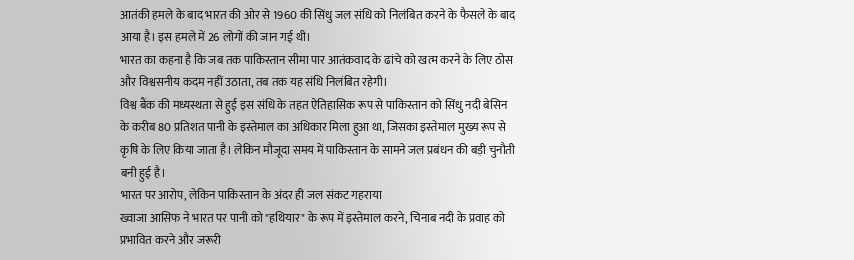आतंकी हमले के बाद भारत की ओर से 1960 की सिंधु जल संधि को निलंबित करने के फैसले के बाद आया है। इस हमले में 26 लोगों की जान गई थी।
भारत का कहना है कि जब तक पाकिस्तान सीमा पार आतंकवाद के ढांचे को खत्म करने के लिए ठोस और विश्वसनीय कदम नहीं उठाता, तब तक यह संधि निलंबित रहेगी।
विश्व बैंक की मध्यस्थता से हुई इस संधि के तहत ऐतिहासिक रूप से पाकिस्तान को सिंधु नदी बेसिन के करीब 80 प्रतिशत पानी के इस्तेमाल का अधिकार मिला हुआ था, जिसका इस्तेमाल मुख्य रूप से कृषि के लिए किया जाता है। लेकिन मौजूदा समय में पाकिस्तान के सामने जल प्रबंधन की बड़ी चुनौती बनी हुई है।
भारत पर आरोप, लेकिन पाकिस्तान के अंदर ही जल संकट गहराया
ख्वाजा आसिफ ने भारत पर पानी को "हथियार" के रूप में इस्तेमाल करने, चिनाब नदी के प्रवाह को प्रभावित करने और जरूरी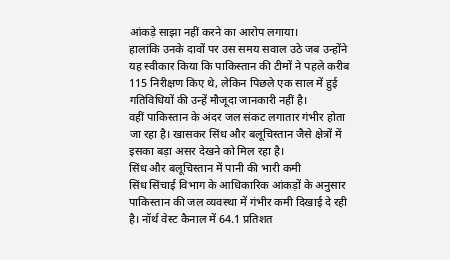आंकड़े साझा नहीं करने का आरोप लगाया।
हालांकि उनके दावों पर उस समय सवाल उठे जब उन्होंने यह स्वीकार किया कि पाकिस्तान की टीमों ने पहले करीब 115 निरीक्षण किए थे, लेकिन पिछले एक साल में हुई गतिविधियों की उन्हें मौजूदा जानकारी नहीं है।
वहीं पाकिस्तान के अंदर जल संकट लगातार गंभीर होता जा रहा है। खासकर सिंध और बलूचिस्तान जैसे क्षेत्रों में इसका बड़ा असर देखने को मिल रहा है।
सिंध और बलूचिस्तान में पानी की भारी कमी
सिंध सिंचाई विभाग के आधिकारिक आंकड़ों के अनुसार पाकिस्तान की जल व्यवस्था में गंभीर कमी दिखाई दे रही है। नॉर्थ वेस्ट कैनाल में 64.1 प्रतिशत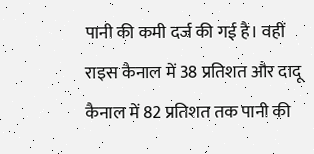पानी की कमी दर्ज की गई है। वहीं राइस कैनाल में 38 प्रतिशत और दादू कैनाल में 82 प्रतिशत तक पानी की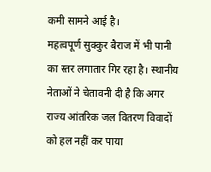कमी सामने आई है।
महत्वपूर्ण सुक्कुर बैराज में भी पानी का स्तर लगातार गिर रहा है। स्थानीय नेताओं ने चेतावनी दी है कि अगर राज्य आंतरिक जल वितरण विवादों को हल नहीं कर पाया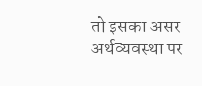तो इसका असर अर्थव्यवस्था पर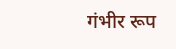गंभीर रूप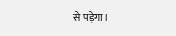से पड़ेगा।